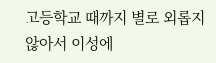고등학교 때까지 별로 외롭지않아서 이성에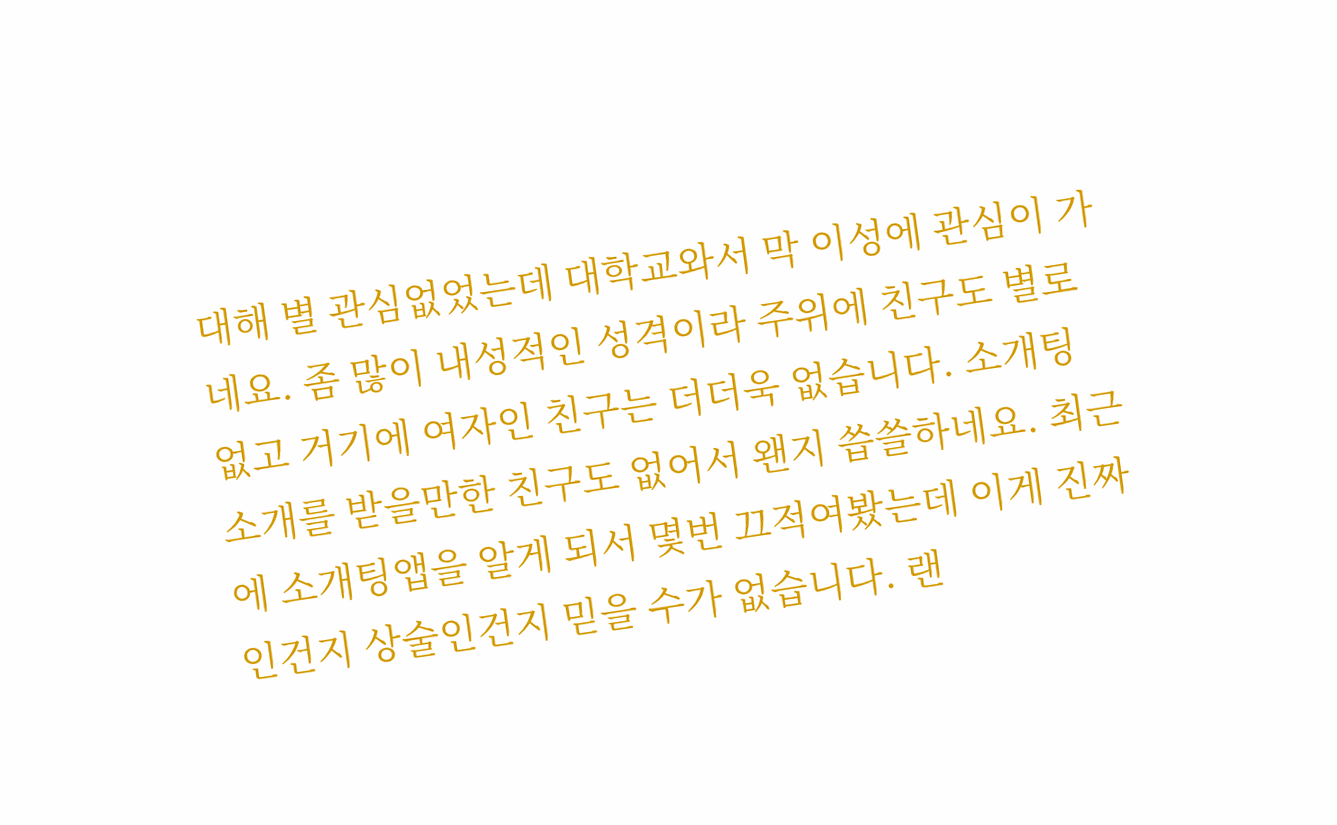대해 별 관심없었는데 대학교와서 막 이성에 관심이 가네요. 좀 많이 내성적인 성격이라 주위에 친구도 별로 없고 거기에 여자인 친구는 더더욱 없습니다. 소개팅 소개를 받을만한 친구도 없어서 왠지 씁쓸하네요. 최근에 소개팅앱을 알게 되서 몇번 끄적여봤는데 이게 진짜인건지 상술인건지 믿을 수가 없습니다. 랜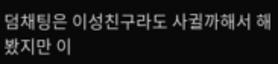덤채팅은 이성친구라도 사귈까해서 해봤지만 이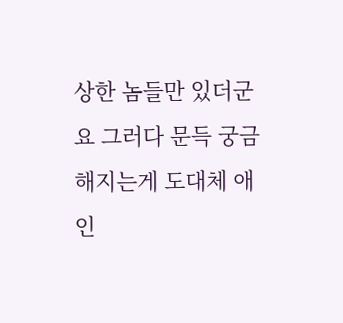상한 놈들만 있더군요 그러다 문득 궁금해지는게 도대체 애인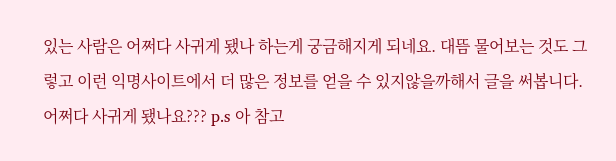있는 사람은 어쩌다 사귀게 됐나 하는게 궁금해지게 되네요. 대뜸 물어보는 것도 그렇고 이런 익명사이트에서 더 많은 정보를 얻을 수 있지않을까해서 글을 써봅니다. 어쩌다 사귀게 됐나요??? p.s 아 참고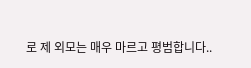로 제 외모는 매우 마르고 평범합니다..